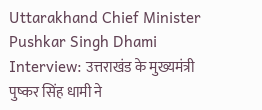Uttarakhand Chief Minister Pushkar Singh Dhami Interview: उत्तराखंड के मुख्यमंत्री पुष्कर सिंह धामी ने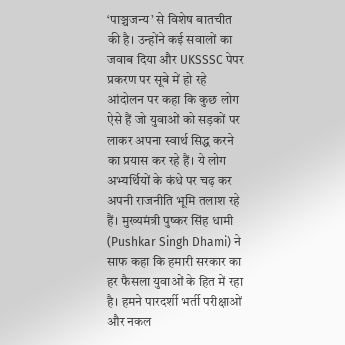‘पाञ्चजन्य’ से विशेष बातचीत की है। उन्होंने कई सवालों का जवाब दिया और UKSSSC पेपर प्रकरण पर सूबे में हो रहे आंदोलन पर कहा कि कुछ लोग ऐसे हैं जो युवाओं को सड़कों पर लाकर अपना स्वार्थ सिद्ध करने का प्रयास कर रहे हैं। ये लोग अभ्यर्थियों के कंधे पर चढ़ कर अपनी राजनीति भूमि तलाश रहे हैं। मुख्यमंत्री पुष्कर सिंह धामी (Pushkar Singh Dhami) ने साफ कहा कि हमारी सरकार का हर फैसला युवाओं के हित में रहा है। हमने पारदर्शी भर्ती परीक्षाओं और नकल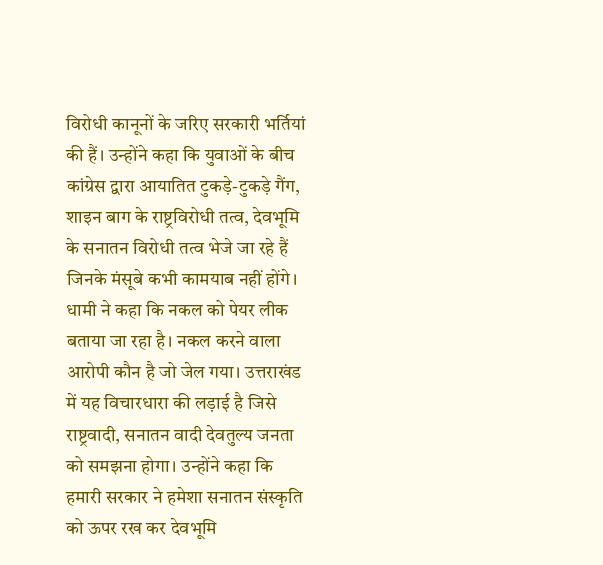विरोधी कानूनों के जरिए सरकारी भर्तियां की हैं। उन्होंने कहा कि युवाओं के बीच कांग्रेस द्वारा आयातित टुकड़े-टुकड़े गैंग, शाइन बाग के राष्ट्रविरोधी तत्व, देवभूमि के सनातन विरोधी तत्व भेजे जा रहे हैं जिनके मंसूबे कभी कामयाब नहीं होंगे।
धामी ने कहा कि नकल को पेयर लीक बताया जा रहा है। नकल करने वाला आरोपी कौन है जो जेल गया। उत्तराखंड में यह विचारधारा की लड़ाई है जिसे राष्ट्रवादी, सनातन वादी देवतुल्य जनता को समझना होगा। उन्होंने कहा कि हमारी सरकार ने हमेशा सनातन संस्कृति को ऊपर रख कर देवभूमि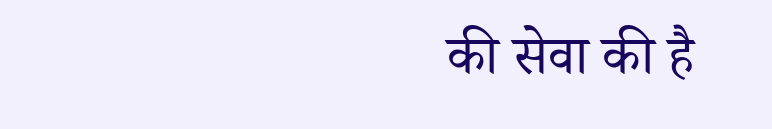की सेवा की है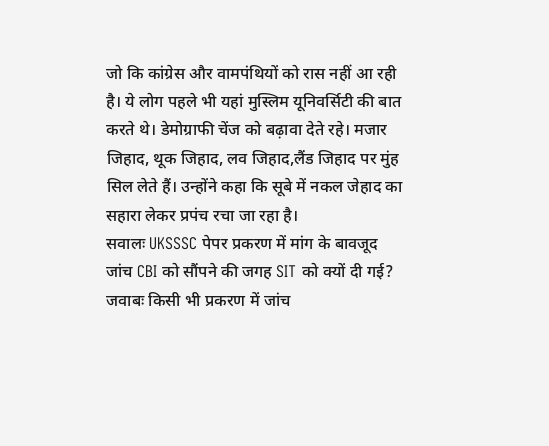जो कि कांग्रेस और वामपंथियों को रास नहीं आ रही है। ये लोग पहले भी यहां मुस्लिम यूनिवर्सिटी की बात करते थे। डेमोग्राफी चेंज को बढ़ावा देते रहे। मजार जिहाद, थूक जिहाद, लव जिहाद,लैंड जिहाद पर मुंह सिल लेते हैं। उन्होंने कहा कि सूबे में नकल जेहाद का सहारा लेकर प्रपंच रचा जा रहा है।
सवालः UKSSSC पेपर प्रकरण में मांग के बावजूद जांच CBI को सौंपने की जगह SIT को क्यों दी गई?
जवाबः किसी भी प्रकरण में जांच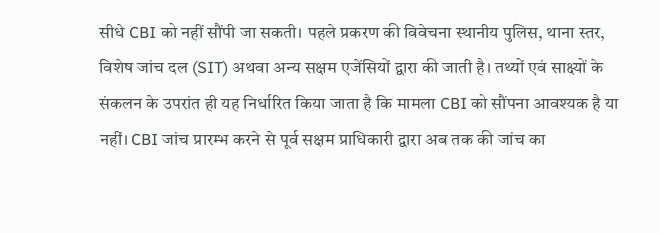सीधे CBI को नहीं सौंपी जा सकती। पहले प्रकरण की विवेचना स्थानीय पुलिस, थाना स्तर, विशेष जांच दल (SIT) अथवा अन्य सक्षम एजेंसियों द्वारा की जाती है। तथ्यों एवं साक्ष्यों के संकलन के उपरांत ही यह निर्धारित किया जाता है कि मामला CBI को सौंपना आवश्यक है या नहीं। CBI जांच प्रारम्भ करने से पूर्व सक्षम प्राधिकारी द्वारा अब तक की जांच का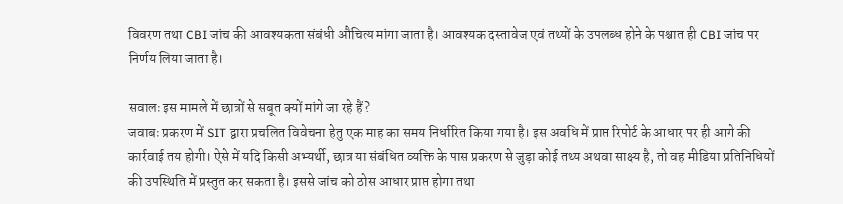विवरण तथा CBI जांच की आवश्यकता संबंधी औचित्य मांगा जाता है। आवश्यक दस्तावेज एवं तथ्यों के उपलब्ध होने के पश्चात ही CBI जांच पर निर्णय लिया जाता है।

सवालः इस मामले में छात्रों से सबूत क्यों मांगे जा रहे हैं?
जवाबः प्रकरण में SIT द्वारा प्रचलित विवेचना हेतु एक माह का समय निर्धारित किया गया है। इस अवधि में प्राप्त रिपोर्ट के आधार पर ही आगे की कार्रवाई तय होगी। ऐसे में यदि किसी अभ्यर्थी, छात्र या संबंधित व्यक्ति के पास प्रकरण से जुड़ा कोई तथ्य अथवा साक्ष्य है, तो वह मीडिया प्रतिनिधियों की उपस्थिति में प्रस्तुत कर सकता है। इससे जांच को ठोस आधार प्राप्त होगा तथा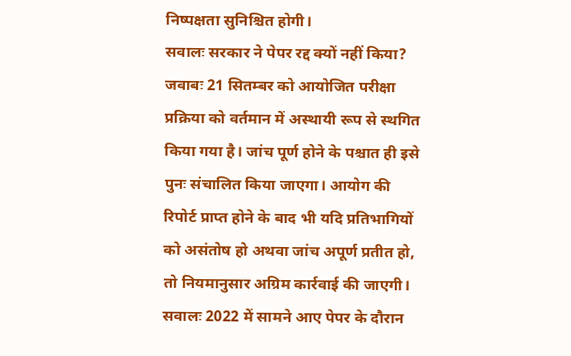निष्पक्षता सुनिश्चित होगी।
सवालः सरकार ने पेपर रद्द क्यों नहीं किया?
जवाबः 21 सितम्बर को आयोजित परीक्षा प्रक्रिया को वर्तमान में अस्थायी रूप से स्थगित किया गया है। जांच पूर्ण होने के पश्चात ही इसे पुनः संचालित किया जाएगा। आयोग की रिपोर्ट प्राप्त होने के बाद भी यदि प्रतिभागियों को असंतोष हो अथवा जांच अपूर्ण प्रतीत हो, तो नियमानुसार अग्रिम कार्रवाई की जाएगी।
सवालः 2022 में सामने आए पेपर के दौरान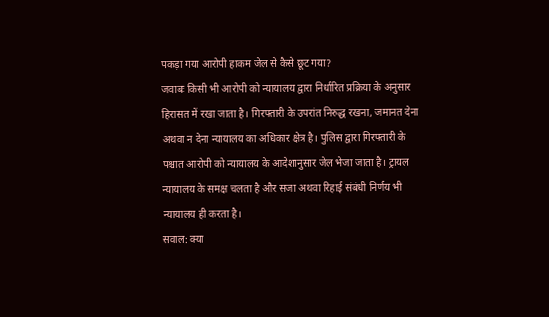पकड़ा गया आरोपी हाकम जेल से कैसे छूट गया?
जवाबः किसी भी आरोपी को न्यायालय द्वारा निर्धारित प्रक्रिया के अनुसार हिरासत में रखा जाता है। गिरफ्तारी के उपरांत निरुद्ध रखना, जमानत देना अथवा न देना न्यायालय का अधिकार क्षेत्र है। पुलिस द्वारा गिरफ्तारी के पश्चात आरोपी को न्यायालय के आदेशानुसार जेल भेजा जाता है। ट्रायल न्यायालय के समक्ष चलता है और सजा अथवा रिहाई संबंधी निर्णय भी न्यायालय ही करता है।
सवाल: क्या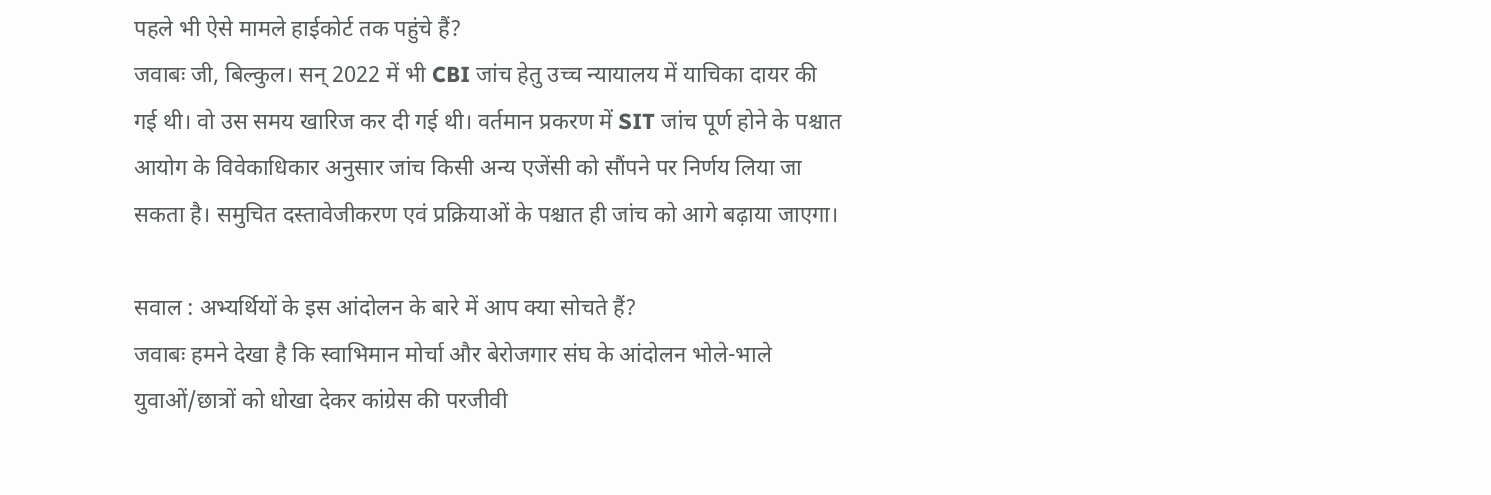पहले भी ऐसे मामले हाईकोर्ट तक पहुंचे हैं?
जवाबः जी, बिल्कुल। सन् 2022 में भी CBI जांच हेतु उच्च न्यायालय में याचिका दायर की गई थी। वो उस समय खारिज कर दी गई थी। वर्तमान प्रकरण में SIT जांच पूर्ण होने के पश्चात आयोग के विवेकाधिकार अनुसार जांच किसी अन्य एजेंसी को सौंपने पर निर्णय लिया जा सकता है। समुचित दस्तावेजीकरण एवं प्रक्रियाओं के पश्चात ही जांच को आगे बढ़ाया जाएगा।

सवाल : अभ्यर्थियों के इस आंदोलन के बारे में आप क्या सोचते हैं?
जवाबः हमने देखा है कि स्वाभिमान मोर्चा और बेरोजगार संघ के आंदोलन भोले-भाले युवाओं/छात्रों को धोखा देकर कांग्रेस की परजीवी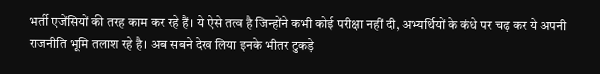भर्ती एजेंसियों की तरह काम कर रहे हैं। ये ऐसे तत्व है जिन्होंने कभी कोई परीक्षा नहीं दी, अभ्यर्थियों के कंधे पर चढ़ कर ये अपनी राजनीति भूमि तलाश रहे है। अब सबने देख लिया इनके भीतर टुकड़े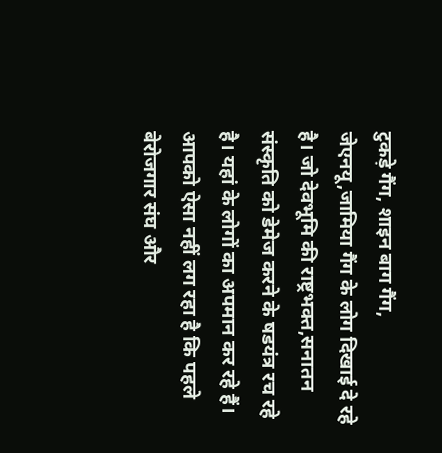टुकड़े गैंग, शाइन बाग गैंग, जेएनयू,जामिया गैंग के लोग दिखाई दे रहे है। जो देवभूमि की राष्ट्रभक्त,सनातन संस्कृति को डेमेज करने के षडयंत्र रच रहे है। यहां के लोगों का अपमान कर रहे हैं। आपको ऐसा नहीं लग रहा है कि पहले बेरोजगार संघ और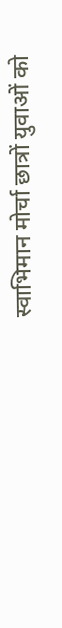स्वाभिमान मोर्चा छात्रों युवाओं को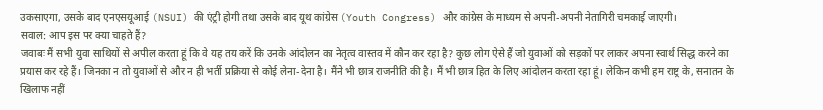उकसाएगा, उसके बाद एनएसयूआई (NSUI) की एंट्री होगी तथा उसके बाद यूथ कांग्रेस (Youth Congress) और कांग्रेस के माध्यम से अपनी-अपनी नेतागिरी चमकाई जाएगी।
सवाल: आप इस पर क्या चाहते हैं?
जवाबः मैं सभी युवा साथियों से अपील करता हूं कि वे यह तय करें कि उनके आंदोलन का नेतृत्व वास्तव में कौन कर रहा है? कुछ लोग ऐसे हैं जो युवाओं को सड़कों पर लाकर अपना स्वार्थ सिद्ध करने का प्रयास कर रहे हैं। जिनका न तो युवाओं से और न ही भर्ती प्रक्रिया से कोई लेना-देना है। मैंने भी छात्र राजनीति की है। मैं भी छात्र हित के लिए आंदोलन करता रहा हूं। लेकिन कभी हम राष्ट्र के, सनातन के खिलाफ नहीं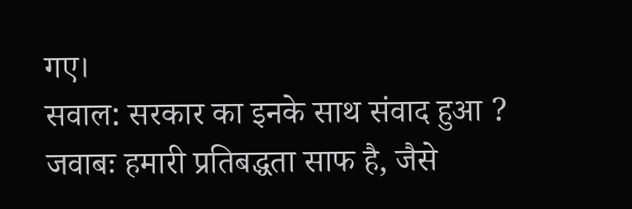गए।
सवाल: सरकार का इनके साथ संवाद हुआ ?
जवाबः हमारी प्रतिबद्धता साफ है, जैसे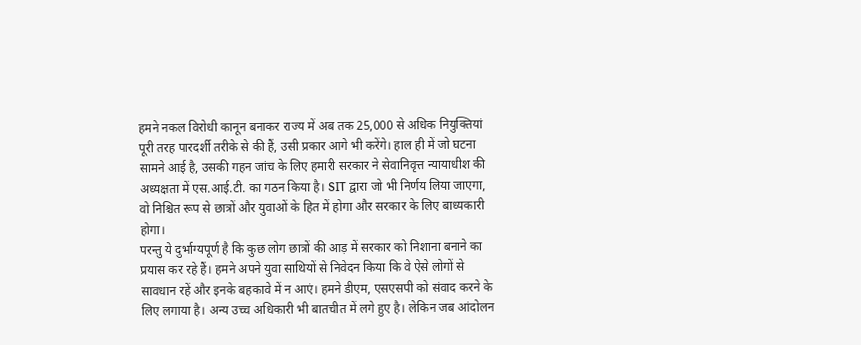हमने नकल विरोधी कानून बनाकर राज्य में अब तक 25,000 से अधिक नियुक्तियां पूरी तरह पारदर्शी तरीके से की हैं, उसी प्रकार आगे भी करेंगे। हाल ही में जो घटना सामने आई है, उसकी गहन जांच के लिए हमारी सरकार ने सेवानिवृत्त न्यायाधीश की अध्यक्षता में एस.आई.टी. का गठन किया है। SIT द्वारा जो भी निर्णय लिया जाएगा, वो निश्चित रूप से छात्रों और युवाओं के हित में होगा और सरकार के लिए बाध्यकारी होगा।
परन्तु ये दुर्भाग्यपूर्ण है कि कुछ लोग छात्रों की आड़ में सरकार को निशाना बनाने का प्रयास कर रहे हैं। हमने अपने युवा साथियों से निवेदन किया कि वे ऐसे लोगों से सावधान रहें और इनके बहकावे में न आएं। हमने डीएम, एसएसपी को संवाद करने के लिए लगाया है। अन्य उच्च अधिकारी भी बातचीत में लगे हुए है। लेकिन जब आंदोलन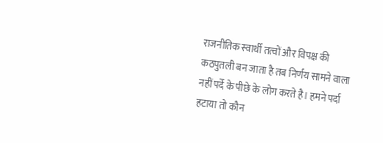राजनीतिक स्वार्थी तत्वों और विपक्ष की कठपुतली बन जाता है तब निर्णय सामने वाला नहीं पर्दे के पीछे के लोग करते है। हमने पर्दा हटाया तो कौन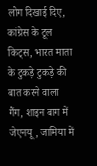लोग दिखाई दिए, कांग्रेस के टूल किट्स, भारत माता के टुकड़े टुकड़े की बात करने वाला गैंग, शाइन बाग में जेएनयू, जामिया में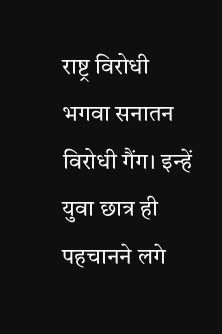राष्ट्र विरोधी भगवा सनातन विरोधी गैंग। इन्हें युवा छात्र ही पहचानने लगे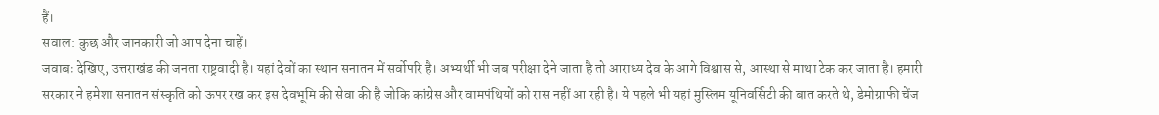हैं।
सवाल: कुछ और जानकारी जो आप देना चाहें।
जवाबः देखिए, उत्तराखंड की जनता राष्ट्रवादी है। यहां देवों का स्थान सनातन में सर्वोपरि है। अभ्यर्थी भी जब परीक्षा देने जाता है तो आराध्य देव के आगे विश्वास से, आस्था से माथा टेक कर जाता है। हमारी सरकार ने हमेशा सनातन संस्कृति को ऊपर रख कर इस देवभूमि की सेवा की है जोकि कांग्रेस और वामपंथियों को रास नहीं आ रही है। ये पहले भी यहां मुस्लिम यूनिवर्सिटी की बात करते थे, डेमोग्राफी चेंज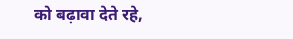को बढ़ावा देते रहे,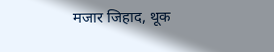मजार जिहाद, थूक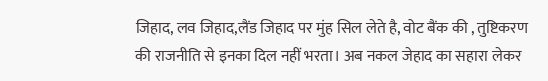जिहाद, लव जिहाद,लैंड जिहाद पर मुंह सिल लेते है, वोट बैंक की , तुष्टिकरण की राजनीति से इनका दिल नहीं भरता। अब नकल जेहाद का सहारा लेकर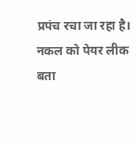प्रपंच रचा जा रहा है। नकल को पेयर लीक बता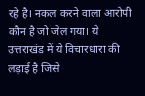रहे है। नकल करने वाला आरोपी कौन है जो जेल गया। ये उत्तराखंड में ये विचारधारा की लड़ाई है जिसे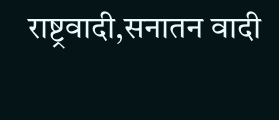राष्ट्रवादी,सनातन वादी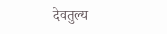देवतुल्य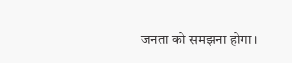जनता को समझना होगा।